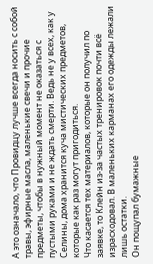А это означало, что Провидцу лучше всегда носить с собой травы, эфирные масла, маленькие свечи и прочие предметы, чтобы в нужный момент не оказаться с пустыми руками и не ждать смерти. Ведь не у всех, как у Селины, дома хранится куча мистических предметов, которые как раз могут пригодиться.
Что касается тех материалов, которые он получил по заявке, то Клейн из-за частых тренировок почти всё израсходовал. В маленьких карманах его одежды лежали лишь остатки.
Он пощупал бумажные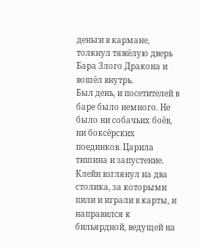деньги в кармане, толкнул тяжёлую дверь Бара Злого Дракона и вошёл внутрь.
Был день, и посетителей в баре было немного. Не было ни собачьих боёв, ни боксёрских поединков. Царила тишина и запустение.
Клейн взглянул на два столика, за которыми пили и играли в карты, и направился к бильярдной, ведущей на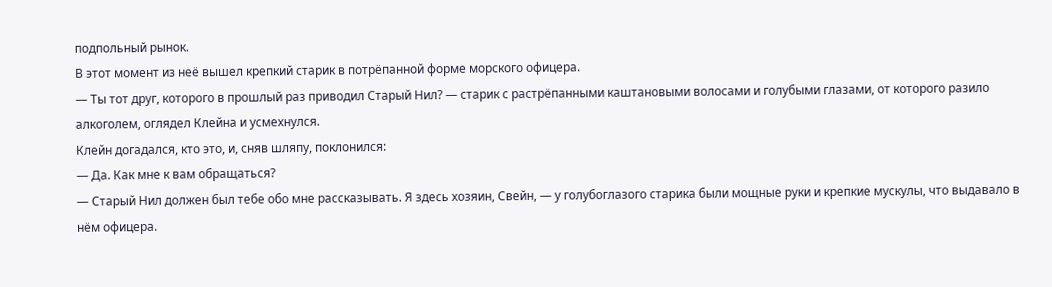подпольный рынок.
В этот момент из неё вышел крепкий старик в потрёпанной форме морского офицера.
— Ты тот друг, которого в прошлый раз приводил Старый Нил? — старик с растрёпанными каштановыми волосами и голубыми глазами, от которого разило алкоголем, оглядел Клейна и усмехнулся.
Клейн догадался, кто это, и, сняв шляпу, поклонился:
— Да. Как мне к вам обращаться?
— Старый Нил должен был тебе обо мне рассказывать. Я здесь хозяин, Свейн, — у голубоглазого старика были мощные руки и крепкие мускулы, что выдавало в нём офицера.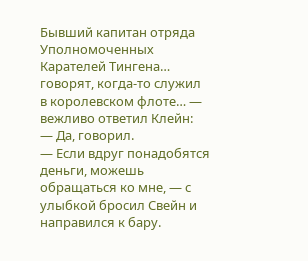Бывший капитан отряда Уполномоченных Карателей Тингена… говорят, когда-то служил в королевском флоте… — вежливо ответил Клейн:
— Да, говорил.
— Если вдруг понадобятся деньги, можешь обращаться ко мне, — с улыбкой бросил Свейн и направился к бару.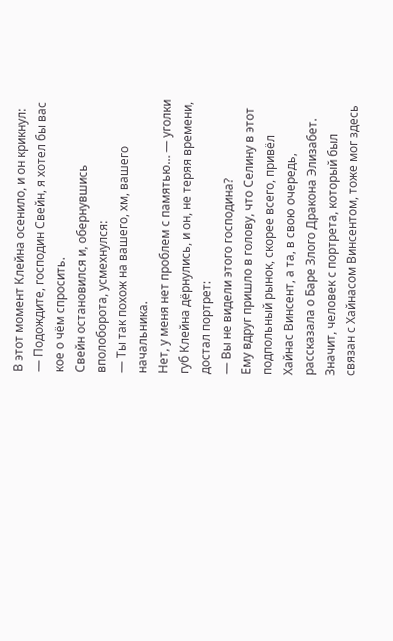В этот момент Клейна осенило, и он крикнул:
— Подождите, господин Свейн, я хотел бы вас кое о чём спросить.
Свейн остановился и, обернувшись вполоборота, усмехнулся:
— Ты так похож на вашего, хм, вашего начальника.
Нет, у меня нет проблем с памятью… — уголки губ Клейна дёрнулись, и он, не теряя времени, достал портрет:
— Вы не видели этого господина?
Ему вдруг пришло в голову, что Селину в этот подпольный рынок, скорее всего, привёл Хайнас Винсент, а та, в свою очередь, рассказала о Баре Злого Дракона Элизабет. Значит, человек с портрета, который был связан с Хайнасом Винсентом, тоже мог здесь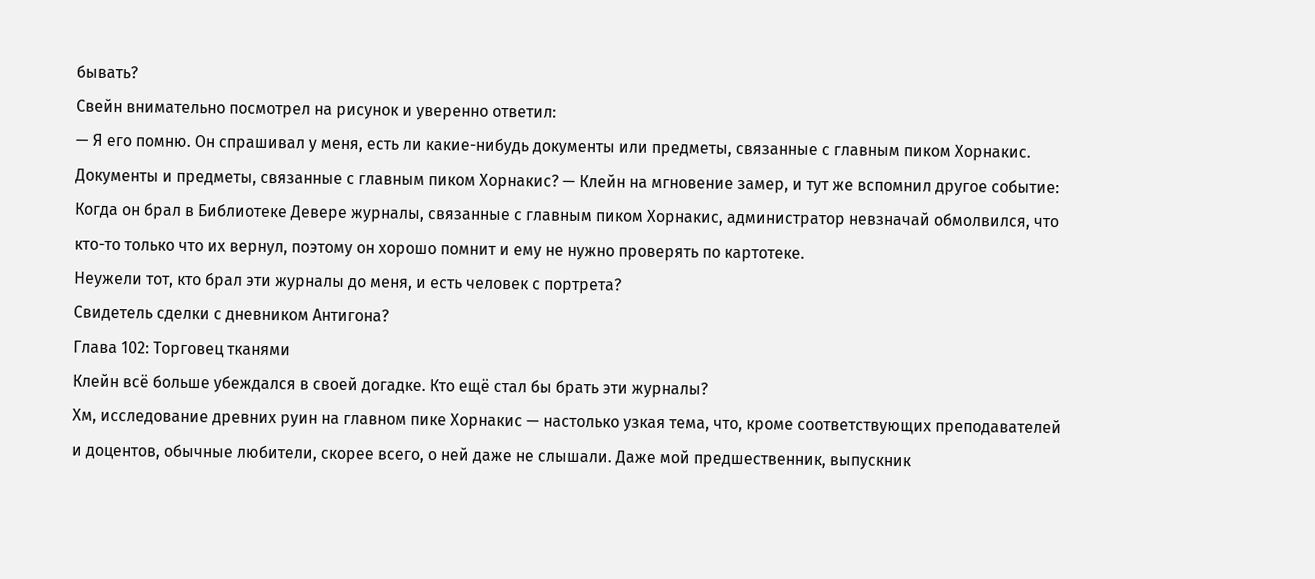бывать?
Свейн внимательно посмотрел на рисунок и уверенно ответил:
— Я его помню. Он спрашивал у меня, есть ли какие-нибудь документы или предметы, связанные с главным пиком Хорнакис.
Документы и предметы, связанные с главным пиком Хорнакис? — Клейн на мгновение замер, и тут же вспомнил другое событие:
Когда он брал в Библиотеке Девере журналы, связанные с главным пиком Хорнакис, администратор невзначай обмолвился, что кто-то только что их вернул, поэтому он хорошо помнит и ему не нужно проверять по картотеке.
Неужели тот, кто брал эти журналы до меня, и есть человек с портрета?
Свидетель сделки с дневником Антигона?
Глава 102: Торговец тканями
Клейн всё больше убеждался в своей догадке. Кто ещё стал бы брать эти журналы?
Хм, исследование древних руин на главном пике Хорнакис — настолько узкая тема, что, кроме соответствующих преподавателей и доцентов, обычные любители, скорее всего, о ней даже не слышали. Даже мой предшественник, выпускник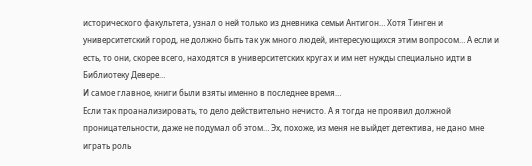исторического факультета, узнал о ней только из дневника семьи Антигон… Хотя Тинген и университетский город, не должно быть так уж много людей, интересующихся этим вопросом… А если и есть, то они, скорее всего, находятся в университетских кругах и им нет нужды специально идти в Библиотеку Девере…
И самое главное, книги были взяты именно в последнее время…
Если так проанализировать, то дело действительно нечисто. А я тогда не проявил должной проницательности, даже не подумал об этом… Эх, похоже, из меня не выйдет детектива, не дано мне играть роль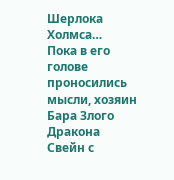Шерлока Холмса…
Пока в его голове проносились мысли, хозяин Бара Злого Дракона Свейн с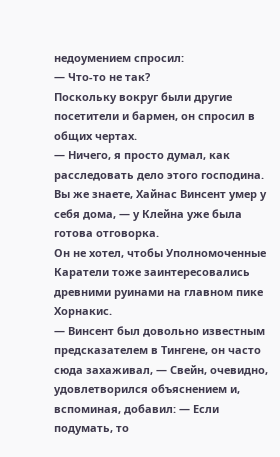недоумением спросил:
— Что-то не так?
Поскольку вокруг были другие посетители и бармен, он спросил в общих чертах.
— Ничего, я просто думал, как расследовать дело этого господина. Вы же знаете, Хайнас Винсент умер у себя дома, — у Клейна уже была готова отговорка.
Он не хотел, чтобы Уполномоченные Каратели тоже заинтересовались древними руинами на главном пике Хорнакис.
— Винсент был довольно известным предсказателем в Тингене, он часто сюда захаживал, — Свейн, очевидно, удовлетворился объяснением и, вспоминая, добавил: — Если подумать, то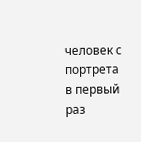человек с портрета в первый раз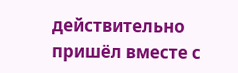действительно пришёл вместе с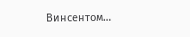Винсентом…